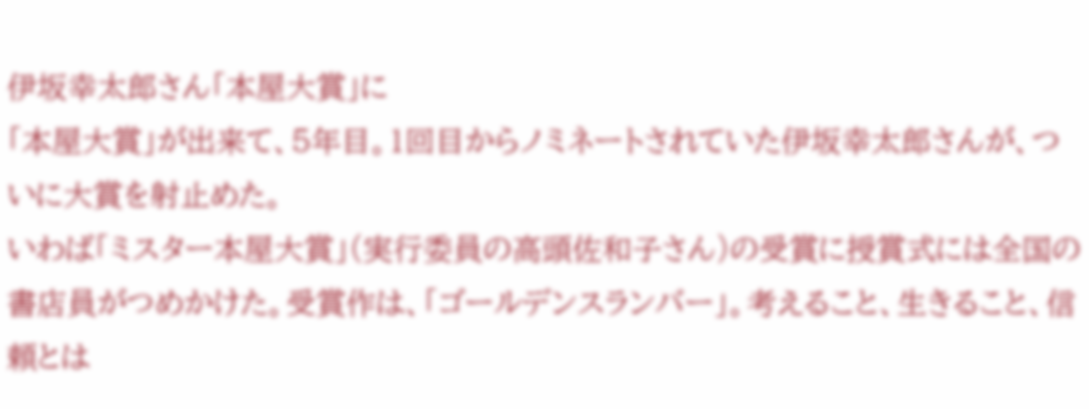伊坂幸太郎さん「本屋大賞」に
「本屋大賞」が出来て、5年目。1回目からノミネートされていた伊坂幸太郎さんが、ついに大賞を射止めた。
いわば「ミスター本屋大賞」(実行委員の高頭佐和子さん)の受賞に授賞式には全国の書店員がつめかけた。受賞作は、「ゴールデンスランバー」。考えること、生きること、信頼とは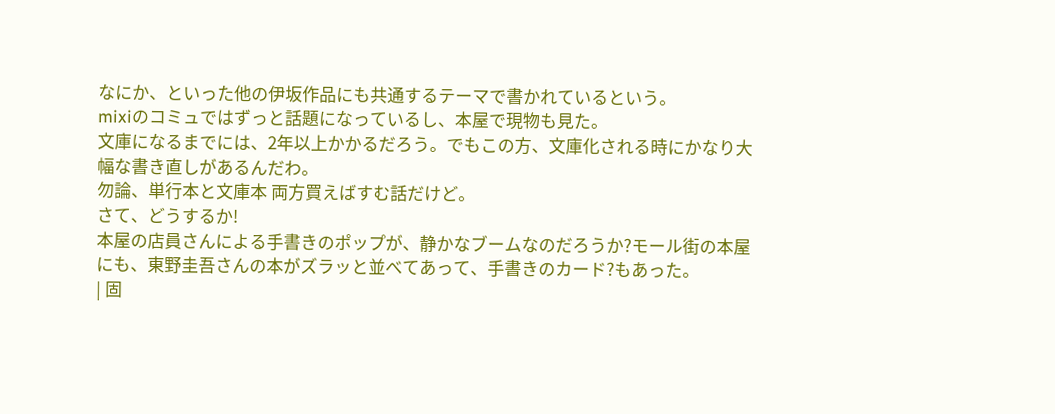なにか、といった他の伊坂作品にも共通するテーマで書かれているという。
mixiのコミュではずっと話題になっているし、本屋で現物も見た。
文庫になるまでには、2年以上かかるだろう。でもこの方、文庫化される時にかなり大幅な書き直しがあるんだわ。
勿論、単行本と文庫本 両方買えばすむ話だけど。
さて、どうするか!
本屋の店員さんによる手書きのポップが、静かなブームなのだろうか?モール街の本屋にも、東野圭吾さんの本がズラッと並べてあって、手書きのカード?もあった。
| 固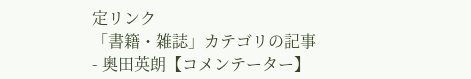定リンク
「書籍・雑誌」カテゴリの記事
- 奥田英朗【コメンテーター】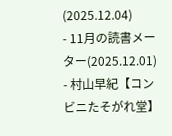(2025.12.04)
- 11月の読書メーター(2025.12.01)
- 村山早紀【コンビニたそがれ堂】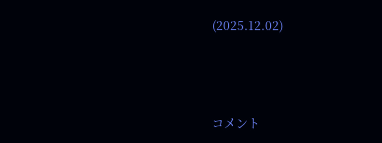(2025.12.02)



コメント